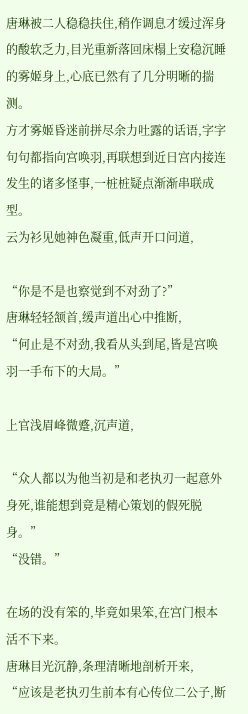唐琳被二人稳稳扶住,稍作调息才缓过浑身的酸软乏力,目光重新落回床榻上安稳沉睡的雾姬身上,心底已然有了几分明晰的揣测。
方才雾姬昏迷前拼尽余力吐露的话语,字字句句都指向宫唤羽,再联想到近日宫内接连发生的诸多怪事,一桩桩疑点渐渐串联成型。
云为衫见她神色凝重,低声开口问道,

“你是不是也察觉到不对劲了?”
唐琳轻轻颔首,缓声道出心中推断,
“何止是不对劲,我看从头到尾,皆是宫唤羽一手布下的大局。”

上官浅眉峰微蹙,沉声道,

“众人都以为他当初是和老执刃一起意外身死,谁能想到竟是精心策划的假死脱身。”
“没错。”

在场的没有笨的,毕竟如果笨,在宫门根本活不下来。
唐琳目光沉静,条理清晰地剖析开来,
“应该是老执刃生前本有心传位二公子,断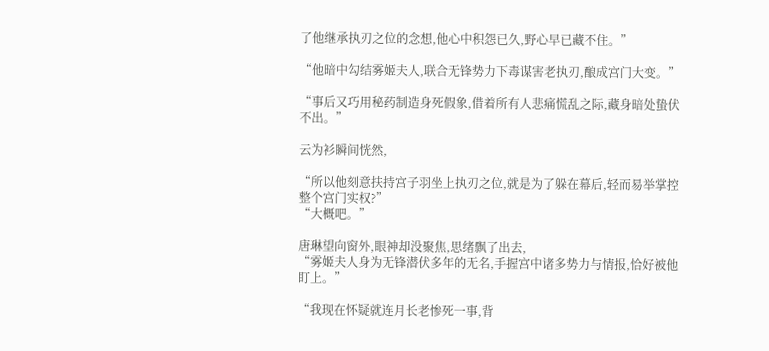了他继承执刃之位的念想,他心中积怨已久,野心早已藏不住。”

“他暗中勾结雾姬夫人,联合无锋势力下毒谋害老执刃,酿成宫门大变。”

“事后又巧用秘药制造身死假象,借着所有人悲痛慌乱之际,藏身暗处蛰伏不出。”

云为衫瞬间恍然,

“所以他刻意扶持宫子羽坐上执刃之位,就是为了躲在幕后,轻而易举掌控整个宫门实权?”
“大概吧。”

唐琳望向窗外,眼神却没聚焦,思绪飘了出去,
“雾姬夫人身为无锋潜伏多年的无名,手握宫中诸多势力与情报,恰好被他盯上。”

“我现在怀疑就连月长老惨死一事,背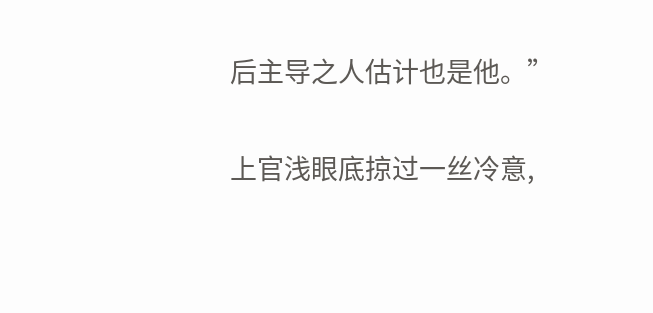后主导之人估计也是他。”

上官浅眼底掠过一丝冷意,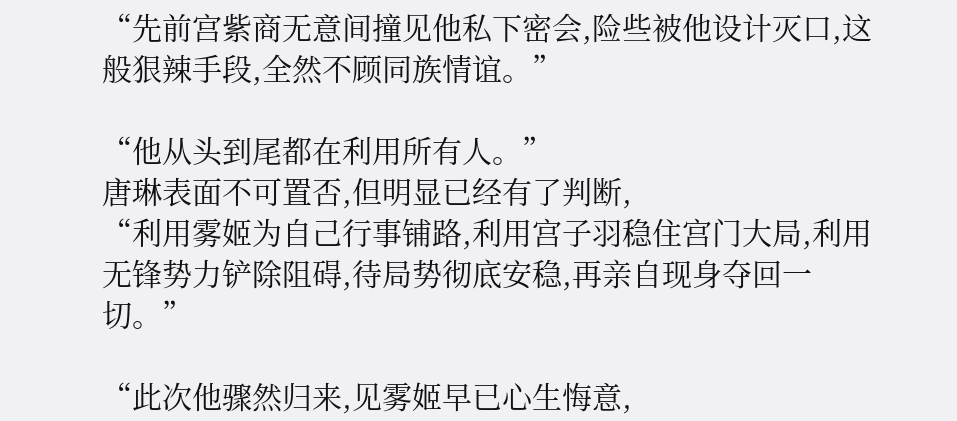“先前宫紫商无意间撞见他私下密会,险些被他设计灭口,这般狠辣手段,全然不顾同族情谊。”

“他从头到尾都在利用所有人。”
唐琳表面不可置否,但明显已经有了判断,
“利用雾姬为自己行事铺路,利用宫子羽稳住宫门大局,利用无锋势力铲除阻碍,待局势彻底安稳,再亲自现身夺回一切。”

“此次他骤然归来,见雾姬早已心生悔意,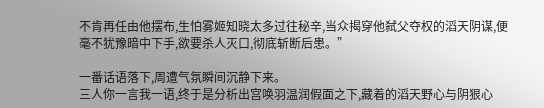不肯再任由他摆布,生怕雾姬知晓太多过往秘辛,当众揭穿他弑父夺权的滔天阴谋,便毫不犹豫暗中下手,欲要杀人灭口,彻底斩断后患。”

一番话语落下,周遭气氛瞬间沉静下来。
三人你一言我一语,终于是分析出宫唤羽温润假面之下,藏着的滔天野心与阴狠心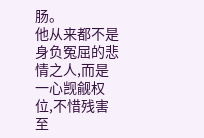肠。
他从来都不是身负冤屈的悲情之人,而是一心觊觎权位,不惜残害至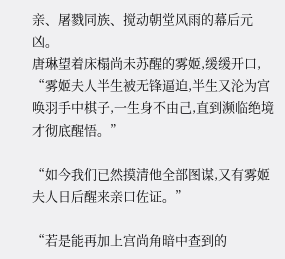亲、屠戮同族、搅动朝堂风雨的幕后元凶。
唐琳望着床榻尚未苏醒的雾姬,缓缓开口,
“雾姬夫人半生被无锋逼迫,半生又沦为宫唤羽手中棋子,一生身不由己,直到濒临绝境才彻底醒悟。”

“如今我们已然摸清他全部图谋,又有雾姬夫人日后醒来亲口佐证。”

“若是能再加上宫尚角暗中查到的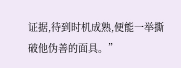证据,待到时机成熟,便能一举撕破他伪善的面具。”